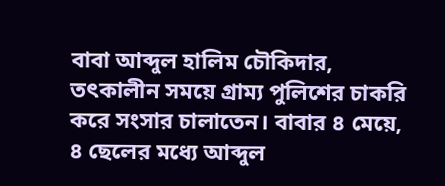বাবা আব্দুল হালিম চৌকিদার, তৎকালীন সময়ে গ্রাম্য পুলিশের চাকরি করে সংসার চালাতেন। বাবার ৪ মেয়ে, ৪ ছেলের মধ্যে আব্দুল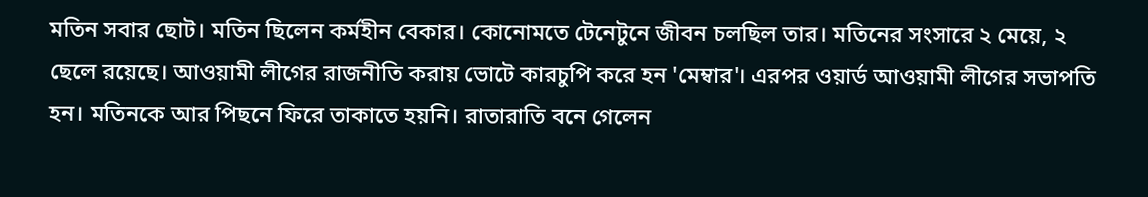মতিন সবার ছোট। মতিন ছিলেন কর্মহীন বেকার। কোনোমতে টেনেটুনে জীবন চলছিল তার। মতিনের সংসারে ২ মেয়ে, ২ ছেলে রয়েছে। আওয়ামী লীগের রাজনীতি করায় ভোটে কারচুপি করে হন 'মেম্বার'। এরপর ওয়ার্ড আওয়ামী লীগের সভাপতি হন। মতিনকে আর পিছনে ফিরে তাকাতে হয়নি। রাতারাতি বনে গেলেন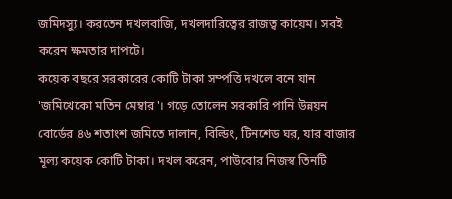জমিদস্যু। করতেন দখলবাজি, দখলদারিত্বের রাজত্ব কায়েম। সবই করেন ক্ষমতার দাপটে।
কয়েক বছরে সরকারের কোটি টাকা সম্পত্তি দখলে বনে যান 'জমিখেকো মতিন মেম্বার'। গড়ে তোলেন সরকারি পানি উন্নয়ন বোর্ডের ৪৬ শতাংশ জমিতে দালান, বিল্ডিং, টিনশেড ঘর, যার বাজার মূল্য কয়েক কোটি টাকা। দখল করেন, পাউবোর নিজস্ব তিনটি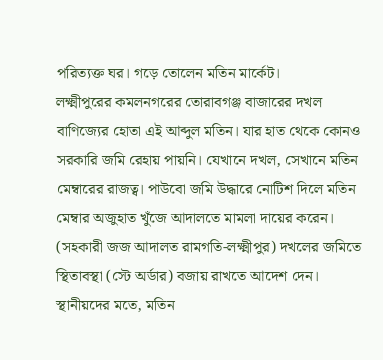পরিত্যক্ত ঘর। গড়ে তোলেন মতিন মার্কেট।
লক্ষ্মীপুরের কমলনগরের তোরাবগঞ্জ বাজারের দখল বাণিজ্যের হোতা এই আব্দুল মতিন। যার হাত থেকে কোনও সরকারি জমি রেহায় পায়নি। যেখানে দখল, সেখানে মতিন মেম্বারের রাজত্ব। পাউবো জমি উদ্ধারে নোটিশ দিলে মতিন মেম্বার অজুহাত খুঁজে আদালতে মামলা দায়ের করেন। (সহকারী জজ আদালত রামগতি-লক্ষ্মীপুর) দখলের জমিতে স্থিতাবস্থা (স্টে অর্ডার) বজায় রাখতে আদেশ দেন।
স্থানীয়দের মতে, মতিন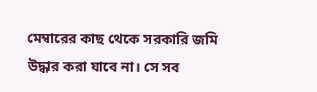মেম্বারের কাছ থেকে সরকারি জমি উদ্ধার করা যাবে না। সে সব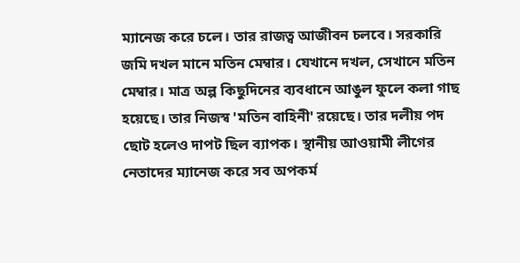ম্যানেজ করে চলে। তার রাজত্ব আজীবন চলবে। সরকারি জমি দখল মানে মতিন মেম্বার। যেখানে দখল, সেখানে মতিন মেম্বার। মাত্র অল্প কিছুদিনের ব্যবধানে আঙুল ফুলে কলা গাছ হয়েছে। তার নিজস্ব 'মতিন বাহিনী' রয়েছে। তার দলীয় পদ ছোট হলেও দাপট ছিল ব্যাপক। স্থানীয় আওয়ামী লীগের নেতাদের ম্যানেজ করে সব অপকর্ম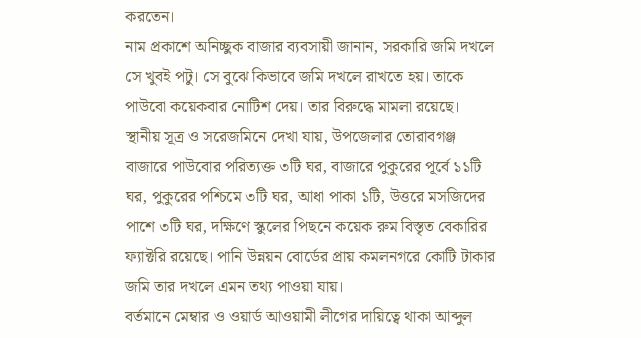করতেন।
নাম প্রকাশে অনিচ্ছুক বাজার ব্যবসায়ী জানান, সরকারি জমি দখলে সে খুবই পটু। সে বুঝে কিভাবে জমি দখলে রাখতে হয়। তাকে পাউবো কয়েকবার নোটিশ দেয়। তার বিরুদ্ধে মামলা রয়েছে।
স্থানীয় সূত্র ও সরেজমিনে দেখা যায়, উপজেলার তোরাবগঞ্জ বাজারে পাউবোর পরিত্যক্ত ৩টি ঘর, বাজারে পুকুরের পূর্বে ১১টি ঘর, পুকুরের পশ্চিমে ৩টি ঘর, আধা পাকা ১টি, উত্তরে মসজিদের পাশে ৩টি ঘর, দক্ষিণে স্কুলের পিছনে কয়েক রুম বিস্তৃত বেকারির ফ্যাক্টরি রয়েছে। পানি উন্নয়ন বোর্ডের প্রায় কমলনগরে কোটি টাকার জমি তার দখলে এমন তথ্য পাওয়া যায়।
বর্তমানে মেম্বার ও ওয়ার্ড আওয়ামী লীগের দায়িত্বে থাকা আব্দুল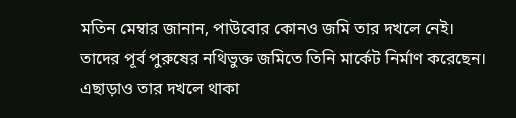মতিন মেম্বার জানান, পাউবোর কোনও জমি তার দখলে নেই। তাদের পূর্ব পুরুষের নথিভুক্ত জমিতে তিনি মার্কেট নির্মাণ করেছেন। এছাড়াও তার দখলে থাকা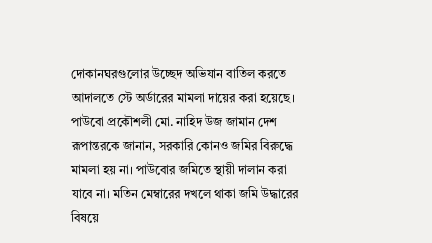দোকানঘরগুলোর উচ্ছেদ অভিযান বাতিল করতে আদালতে স্টে অর্ডারের মামলা দায়ের করা হয়েছে।
পাউবো প্রকৌশলী মো. নাহিদ উজ জামান দেশ রূপান্তরকে জানান, সরকারি কোনও জমির বিরুদ্ধে মামলা হয় না। পাউবোর জমিতে স্থায়ী দালান করা যাবে না। মতিন মেম্বারের দখলে থাকা জমি উদ্ধারের বিষয়ে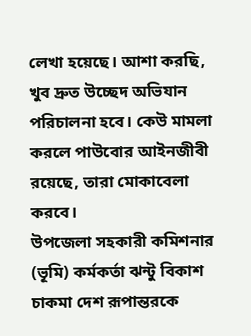লেখা হয়েছে। আশা করছি, খুব দ্রুত উচ্ছেদ অভিযান পরিচালনা হবে। কেউ মামলা করলে পাউবোর আইনজীবী রয়েছে, তারা মোকাবেলা করবে।
উপজেলা সহকারী কমিশনার (ভূমি) কর্মকর্তা ঝন্টু বিকাশ চাকমা দেশ রূপান্তরকে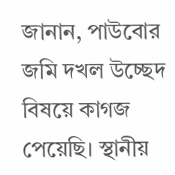জানান, পাউবোর জমি দখল উচ্ছেদ বিষয়ে কাগজ পেয়েছি। স্থানীয়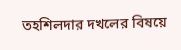তহশিলদার দখলের বিষয়ে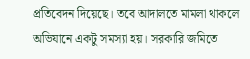প্রতিবেদন দিয়েছে। তবে আদালতে মামলা থাকলে অভিযানে একটু সমস্যা হয়। সরকারি জমিতে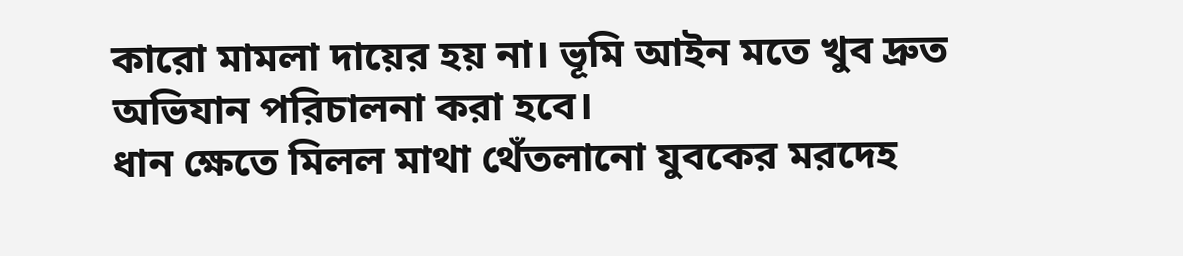কারো মামলা দায়ের হয় না। ভূমি আইন মতে খুব দ্রুত অভিযান পরিচালনা করা হবে।
ধান ক্ষেতে মিলল মাথা থেঁতলানো যুবকের মরদেহ